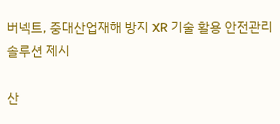버넥트, 중대산업재해 방지 XR 기술 활용 안전관리 솔루션 제시

산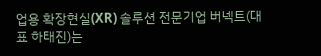업용 확장현실(XR) 솔루션 전문기업 버넥트(대표 하태진)는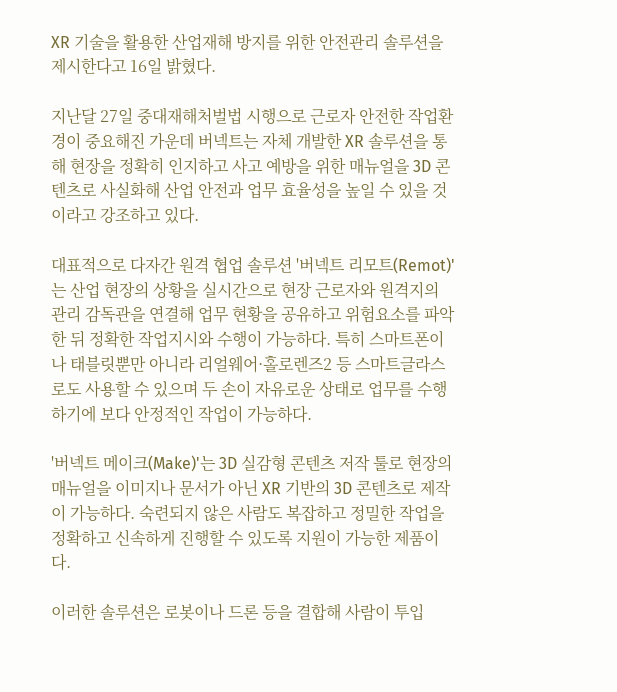XR 기술을 활용한 산업재해 방지를 위한 안전관리 솔루션을 제시한다고 16일 밝혔다.

지난달 27일 중대재해처벌법 시행으로 근로자 안전한 작업환경이 중요해진 가운데 버넥트는 자체 개발한 XR 솔루션을 통해 현장을 정확히 인지하고 사고 예방을 위한 매뉴얼을 3D 콘텐츠로 사실화해 산업 안전과 업무 효율성을 높일 수 있을 것이라고 강조하고 있다.

대표적으로 다자간 원격 협업 솔루션 '버넥트 리모트(Remot)'는 산업 현장의 상황을 실시간으로 현장 근로자와 원격지의 관리 감독관을 연결해 업무 현황을 공유하고 위험요소를 파악한 뒤 정확한 작업지시와 수행이 가능하다. 특히 스마트폰이나 태블릿뿐만 아니라 리얼웨어·홀로렌즈2 등 스마트글라스로도 사용할 수 있으며 두 손이 자유로운 상태로 업무를 수행하기에 보다 안정적인 작업이 가능하다.

'버넥트 메이크(Make)'는 3D 실감형 콘텐츠 저작 툴로 현장의 매뉴얼을 이미지나 문서가 아닌 XR 기반의 3D 콘텐츠로 제작이 가능하다. 숙련되지 않은 사람도 복잡하고 정밀한 작업을 정확하고 신속하게 진행할 수 있도록 지원이 가능한 제품이다.

이러한 솔루션은 로봇이나 드론 등을 결합해 사람이 투입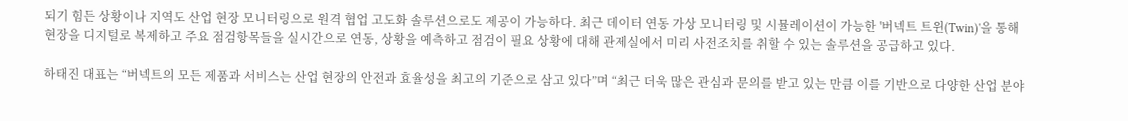되기 힘든 상황이나 지역도 산업 현장 모니터링으로 원격 협업 고도화 솔루션으로도 제공이 가능하다. 최근 데이터 연동 가상 모니터링 및 시뮬레이션이 가능한 '버넥트 트윈(Twin)'을 통해 현장을 디지털로 복제하고 주요 점검항목들을 실시간으로 연동, 상황을 예측하고 점검이 필요 상황에 대해 관제실에서 미리 사전조치를 취할 수 있는 솔루션을 공급하고 있다.

하태진 대표는 “버넥트의 모든 제품과 서비스는 산업 현장의 안전과 효율성을 최고의 기준으로 삼고 있다”며 “최근 더욱 많은 관심과 문의를 받고 있는 만큼 이를 기반으로 다양한 산업 분야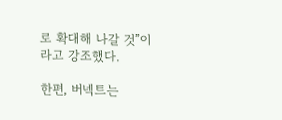로 확대해 나갈 것”이라고 강조했다.

한편, 버넥트는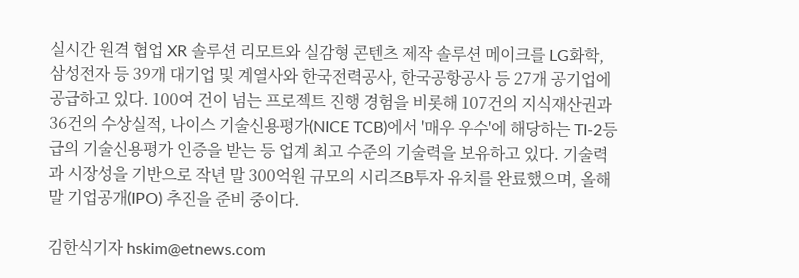실시간 원격 협업 XR 솔루션 리모트와 실감형 콘텐츠 제작 솔루션 메이크를 LG화학, 삼성전자 등 39개 대기업 및 계열사와 한국전력공사, 한국공항공사 등 27개 공기업에 공급하고 있다. 100여 건이 넘는 프로젝트 진행 경험을 비롯해 107건의 지식재산권과 36건의 수상실적, 나이스 기술신용평가(NICE TCB)에서 '매우 우수'에 해당하는 TI-2등급의 기술신용평가 인증을 받는 등 업계 최고 수준의 기술력을 보유하고 있다. 기술력과 시장성을 기반으로 작년 말 300억원 규모의 시리즈B투자 유치를 완료했으며, 올해 말 기업공개(IPO) 추진을 준비 중이다.

김한식기자 hskim@etnews.com